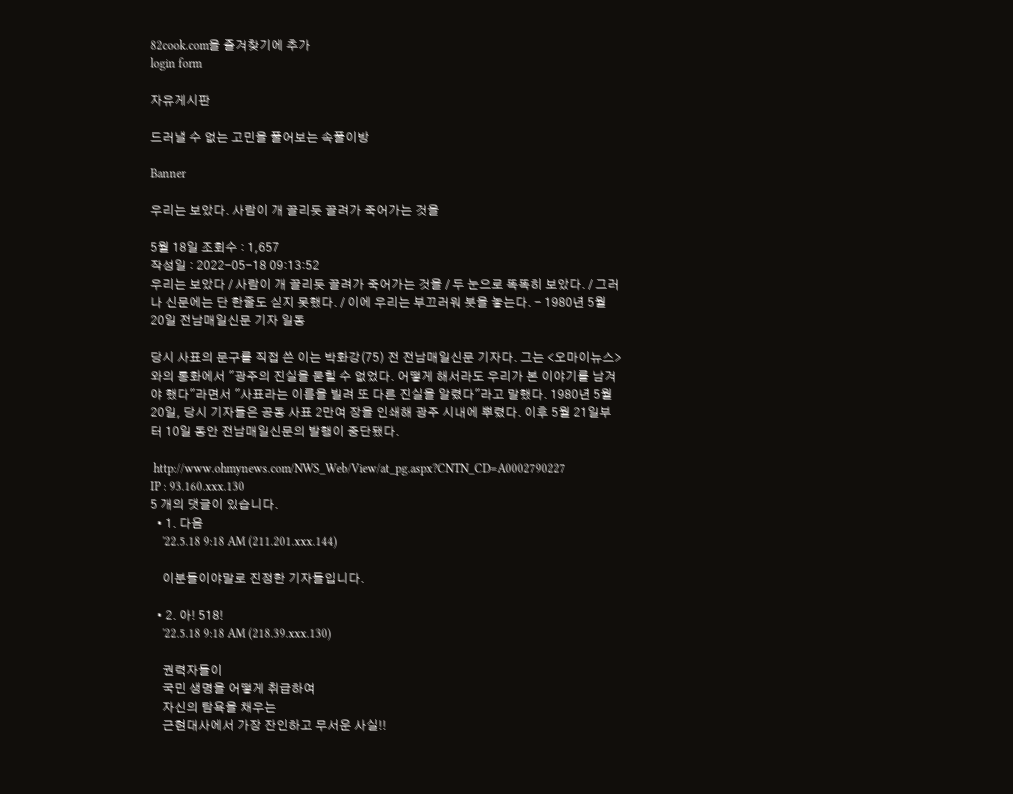82cook.com을 즐겨찾기에 추가
login form

자유게시판

드러낼 수 없는 고민을 풀어보는 속풀이방

Banner

우리는 보았다. 사람이 개 끌리듯 끌려가 죽어가는 것을

5월 18일 조회수 : 1,657
작성일 : 2022-05-18 09:13:52
우리는 보았다 / 사람이 개 끌리듯 끌려가 죽어가는 것을 / 두 눈으로 똑똑히 보았다. / 그러나 신문에는 단 한줄도 싣지 못했다. / 이에 우리는 부끄러워 붓을 놓는다. - 1980년 5월 20일 전남매일신문 기자 일동

당시 사표의 문구를 직접 쓴 이는 박화강(75) 전 전남매일신문 기자다. 그는 <오마이뉴스>와의 통화에서 "광주의 진실을 묻힐 수 없었다. 어떻게 해서라도 우리가 본 이야기를 남겨야 했다"라면서 "사표라는 이름을 빌려 또 다른 진실을 알렸다"라고 말했다. 1980년 5월 20일, 당시 기자들은 공동 사표 2만여 장을 인쇄해 광주 시내에 뿌렸다. 이후 5월 21일부터 10일 동안 전남매일신문의 발행이 중단됐다.

 http://www.ohmynews.com/NWS_Web/View/at_pg.aspx?CNTN_CD=A0002790227
IP : 93.160.xxx.130
5 개의 댓글이 있습니다.
  • 1. 다음
    '22.5.18 9:18 AM (211.201.xxx.144)

    이분들이야말로 진정한 기자들입니다.

  • 2. 아! 518!
    '22.5.18 9:18 AM (218.39.xxx.130)

    권력자들이
    국민 생명을 어떻게 취급하여
    자신의 탐욕을 채우는
    근현대사에서 가장 잔인하고 무서운 사실!!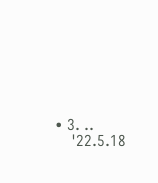• 3. ..
    '22.5.18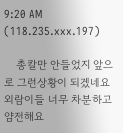9:20 AM (118.235.xxx.197)

    총칼만 안들었지 앞으로 그런상황이 되겠네요 외람이들 너무 차분하고 얌전해요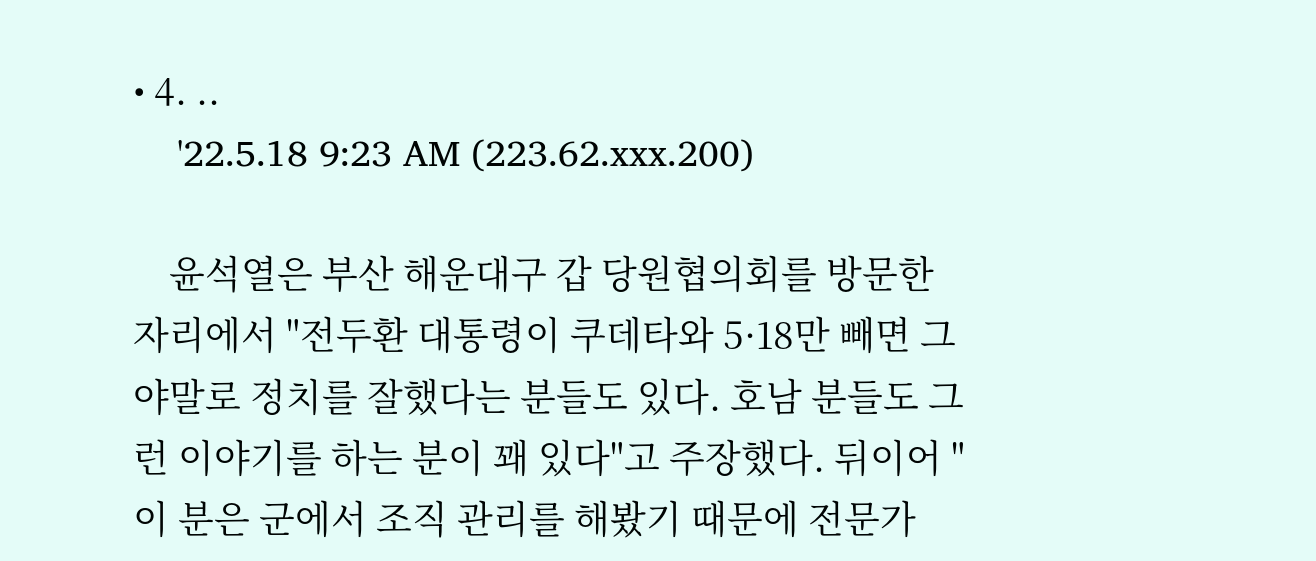• 4. ..
    '22.5.18 9:23 AM (223.62.xxx.200)

    윤석열은 부산 해운대구 갑 당원협의회를 방문한 자리에서 "전두환 대통령이 쿠데타와 5·18만 빼면 그야말로 정치를 잘했다는 분들도 있다. 호남 분들도 그런 이야기를 하는 분이 꽤 있다"고 주장했다. 뒤이어 "이 분은 군에서 조직 관리를 해봤기 때문에 전문가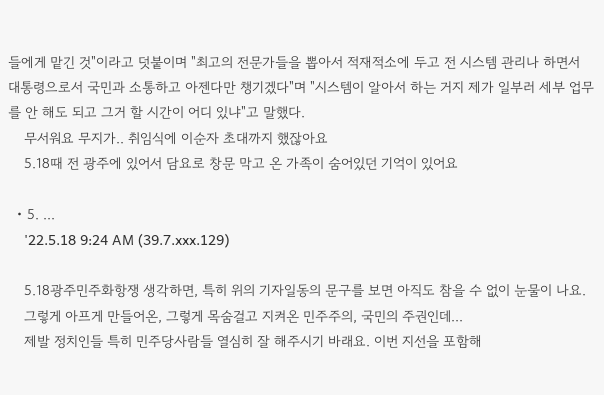들에게 맡긴 것"이라고 덧붙이며 "최고의 전문가들을 뽑아서 적재적소에 두고 전 시스템 관리나 하면서 대통령으로서 국민과 소통하고 아젠다만 챙기겠다"며 "시스템이 알아서 하는 거지 제가 일부러 세부 업무를 안 해도 되고 그거 할 시간이 어디 있냐"고 말했다.
    무서워요 무지가.. 취임식에 이순자 초대까지 했잖아요
    5.18때 전 광주에 있어서 담요로 창문 막고 온 가족이 숨어있던 기억이 있어요

  • 5. ...
    '22.5.18 9:24 AM (39.7.xxx.129)

    5.18광주민주화항쟁 생각하면, 특히 위의 기자일동의 문구를 보면 아직도 참을 수 없이 눈물이 나요.
    그렇게 아프게 만들어온, 그렇게 목숨걸고 지켜온 민주주의, 국민의 주권인데...
    제발 정치인들 특히 민주당사람들 열심히 잘 해주시기 바래요. 이번 지선을 포함해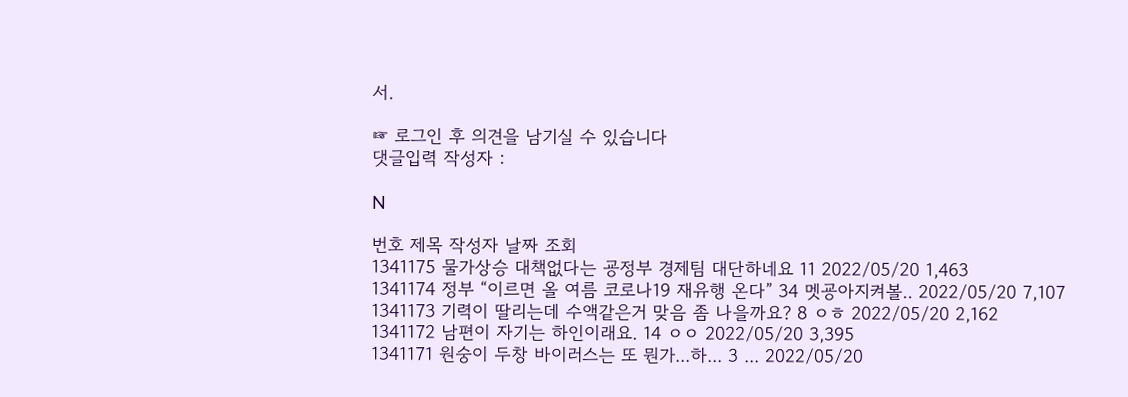서.

☞ 로그인 후 의견을 남기실 수 있습니다
댓글입력 작성자 :

N

번호 제목 작성자 날짜 조회
1341175 물가상승 대책없다는 굥정부 경제팀 대단하네요 11 2022/05/20 1,463
1341174 정부 “이르면 올 여름 코로나19 재유행 온다” 34 멧굥아지켜볼.. 2022/05/20 7,107
1341173 기력이 딸리는데 수액같은거 맞음 좀 나을까요? 8 ㅇㅎ 2022/05/20 2,162
1341172 남편이 자기는 하인이래요. 14 ㅇㅇ 2022/05/20 3,395
1341171 원숭이 두창 바이러스는 또 뭔가...하... 3 ... 2022/05/20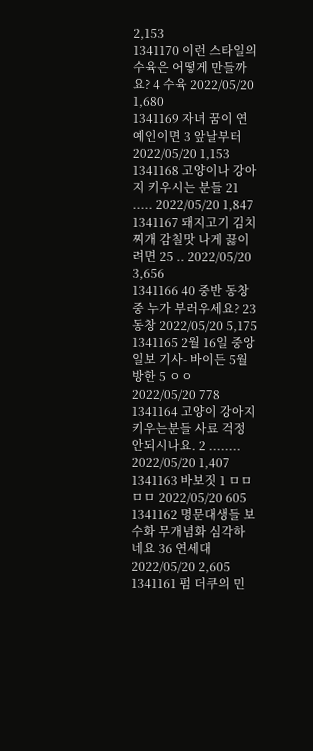2,153
1341170 이런 스타일의 수육은 어떻게 만들까요? 4 수육 2022/05/20 1,680
1341169 자녀 꿈이 연예인이면 3 앞날부터 2022/05/20 1,153
1341168 고양이나 강아지 키우시는 분들 21 ..... 2022/05/20 1,847
1341167 돼지고기 김치찌개 감칠맛 나게 끓이려면 25 .. 2022/05/20 3,656
1341166 40 중반 동창 중 누가 부러우세요? 23 동창 2022/05/20 5,175
1341165 2월 16일 중앙일보 기사- 바이든 5월 방한 5 ㅇㅇ 2022/05/20 778
1341164 고양이 강아지 키우는분들 사료 걱정안되시나요. 2 ........ 2022/05/20 1,407
1341163 바보짓 1 ㅁㅁㅁㅁ 2022/05/20 605
1341162 명문대생들 보수화 무개념화 심각하네요 36 연세대 2022/05/20 2,605
1341161 펌 더쿠의 민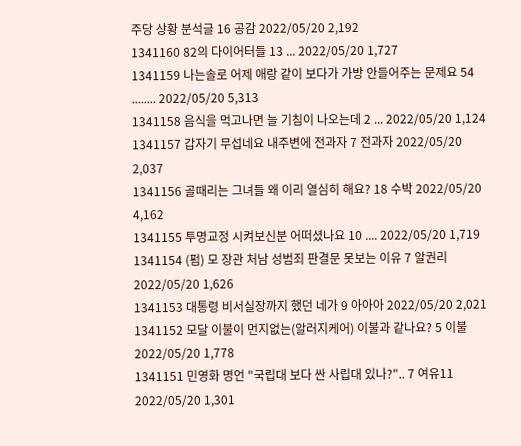주당 상황 분석글 16 공감 2022/05/20 2,192
1341160 82의 다이어터들 13 ... 2022/05/20 1,727
1341159 나는솔로 어제 애랑 같이 보다가 가방 안들어주는 문제요 54 ........ 2022/05/20 5,313
1341158 음식을 먹고나면 늘 기침이 나오는데 2 ... 2022/05/20 1,124
1341157 갑자기 무섭네요 내주변에 전과자 7 전과자 2022/05/20 2,037
1341156 골때리는 그녀들 왜 이리 열심히 해요? 18 수박 2022/05/20 4,162
1341155 투명교정 시켜보신분 어떠셨나요 10 .... 2022/05/20 1,719
1341154 (펌) 모 장관 처남 성범죄 판결문 못보는 이유 7 알권리 2022/05/20 1,626
1341153 대통령 비서실장까지 했던 네가 9 아아아 2022/05/20 2,021
1341152 모달 이불이 먼지없는(알러지케어) 이불과 같나요? 5 이불 2022/05/20 1,778
1341151 민영화 명언 "국립대 보다 싼 사립대 있나?".. 7 여유11 2022/05/20 1,301